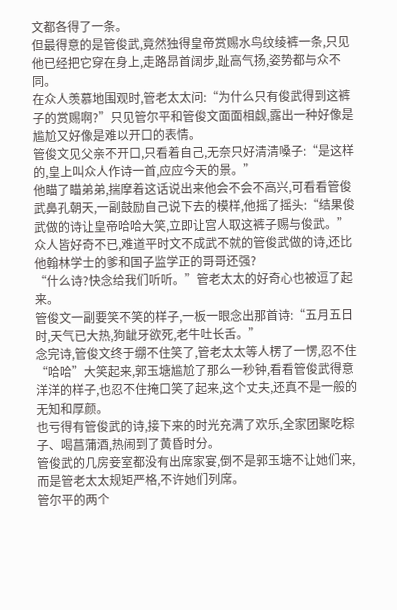文都各得了一条。
但最得意的是管俊武,竟然独得皇帝赏赐水鸟纹绫裤一条,只见他已经把它穿在身上,走路昂首阔步,趾高气扬,姿势都与众不同。
在众人羡慕地围观时,管老太太问:“为什么只有俊武得到这裤子的赏赐啊?”只见管尔平和管俊文面面相觑,露出一种好像是尴尬又好像是难以开口的表情。
管俊文见父亲不开口,只看着自己,无奈只好清清嗓子:“是这样的,皇上叫众人作诗一首,应应今天的景。”
他瞄了瞄弟弟,揣摩着这话说出来他会不会不高兴,可看看管俊武鼻孔朝天,一副鼓励自己说下去的模样,他摇了摇头:“结果俊武做的诗让皇帝哈哈大笑,立即让宫人取这裤子赐与俊武。”
众人皆好奇不已,难道平时文不成武不就的管俊武做的诗,还比他翰林学士的爹和国子监学正的哥哥还强?
“什么诗?快念给我们听听。”管老太太的好奇心也被逗了起来。
管俊文一副要笑不笑的样子,一板一眼念出那首诗:“五月五日时,天气已大热,狗龇牙欲死,老牛吐长舌。”
念完诗,管俊文终于绷不住笑了,管老太太等人楞了一愣,忍不住“哈哈”大笑起来,郭玉塘尴尬了那么一秒钟,看看管俊武得意洋洋的样子,也忍不住掩口笑了起来,这个丈夫,还真不是一般的无知和厚颜。
也亏得有管俊武的诗,接下来的时光充满了欢乐,全家团聚吃粽子、喝菖蒲酒,热闹到了黄昏时分。
管俊武的几房妾室都没有出席家宴,倒不是郭玉塘不让她们来,而是管老太太规矩严格,不许她们列席。
管尔平的两个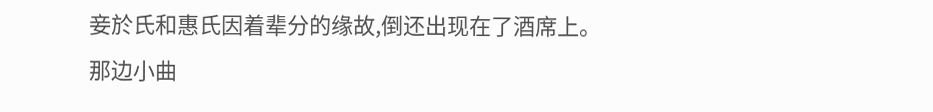妾於氏和惠氏因着辈分的缘故,倒还出现在了酒席上。
那边小曲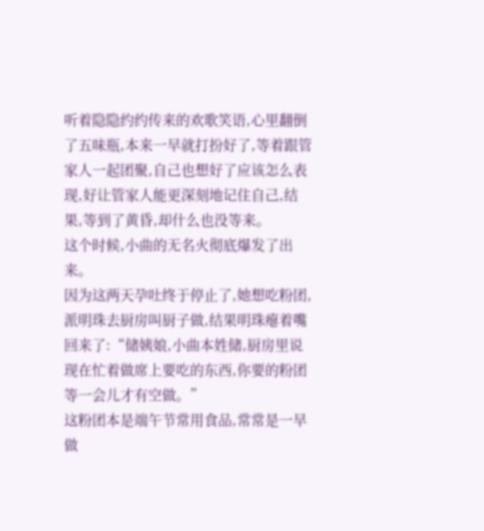听着隐隐约约传来的欢歌笑语,心里翻倒了五味瓶,本来一早就打扮好了,等着跟管家人一起团聚,自己也想好了应该怎么表现,好让管家人能更深刻地记住自己,结果,等到了黄昏,却什么也没等来。
这个时候,小曲的无名火彻底爆发了出来。
因为这两天孕吐终于停止了,她想吃粉团,派明珠去厨房叫厨子做,结果明珠瘪着嘴回来了:“储姨娘,小曲本姓储,厨房里说现在忙着做席上要吃的东西,你要的粉团等一会儿才有空做。”
这粉团本是端午节常用食品,常常是一早做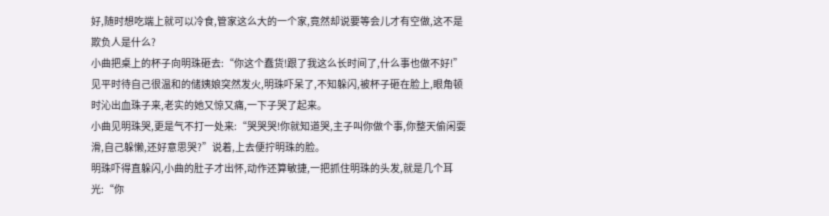好,随时想吃端上就可以冷食,管家这么大的一个家,竟然却说要等会儿才有空做,这不是欺负人是什么?
小曲把桌上的杯子向明珠砸去:“你这个蠢货!跟了我这么长时间了,什么事也做不好!”
见平时待自己很温和的储姨娘突然发火,明珠吓呆了,不知躲闪,被杯子砸在脸上,眼角顿时沁出血珠子来,老实的她又惊又痛,一下子哭了起来。
小曲见明珠哭,更是气不打一处来:“哭哭哭!你就知道哭,主子叫你做个事,你整天偷闲耍滑,自己躲懒,还好意思哭?”说着,上去便拧明珠的脸。
明珠吓得直躲闪,小曲的肚子才出怀,动作还算敏捷,一把抓住明珠的头发,就是几个耳光:“你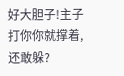好大胆子!主子打你你就撑着,还敢躲?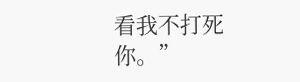看我不打死你。”